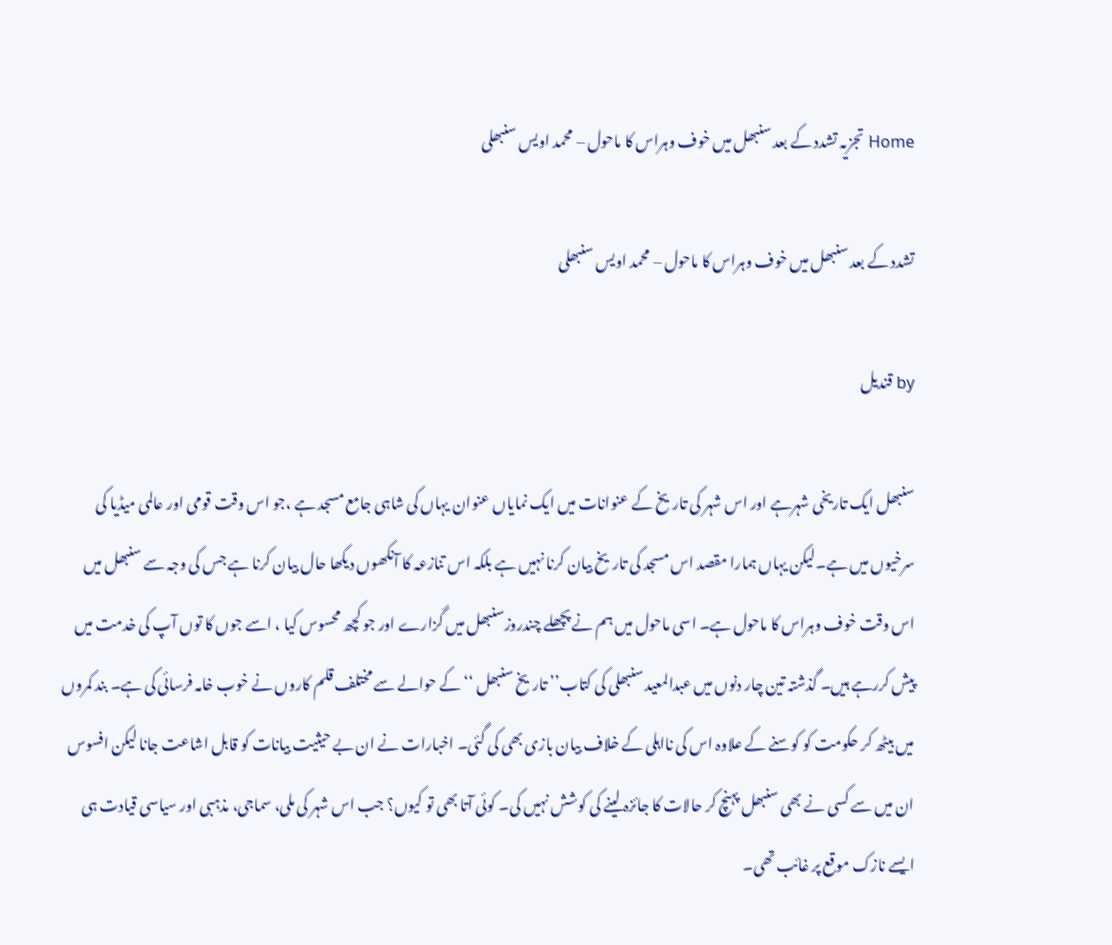Home تجزیہ تشدد کے بعد سنبھل میں خوف وہراس کا ماحول – محمد اویس سنبھلی

تشدد کے بعد سنبھل میں خوف وہراس کا ماحول – محمد اویس سنبھلی

by قندیل

سنبھل ایک تاریخی شہرہے اور اس شہر کی تاریخ کے عنوانات میں ایک نمایاں عنوان یہاں کی شاہی جامع مسجد ہے ،جو اس وقت قومی اور عالمی میڈیا کی سرخیوں میں ہے۔لیکن یہاں ہمارا مقصد اس مسجد کی تاریخ بیان کرنا نہیں ہے بلکہ اس تنازعہ کا آنکھوں دیکھا حال بیان کرنا ہے جس کی وجہ سے سنبھل میں اس وقت خوف وہراس کا ماحول ہے۔ اسی ماحول میں ہم نے پچھلے چندروزسنبھل میں گزارے اور جو کچھ محسوس کیا ، اسے جوں کا توں آپ کی خدمت میں پیش کررہے ہیں۔ گذشتہ تین چار دنوں میں عبدالمعید سنبھلی کی کتاب’’ تاریخ سنبھل ‘‘کے حوالے سے مختلف قلم کاروں نے خوب خامہ فرسائی کی ہے۔ بند کمروں میں بیٹھ کر حکومت کو کوسنے کے علاوہ اس کی نااہلی کے خلاف بیان بازی بھی کی گئی۔ اخبارات نے ان بے حیثیت بیانات کو قابل اشاعت جانا لیکن افسوس ان میں سے کسی نے بھی سنبھل پہنچ کر حالات کا جائزہ لینے کی کوشش نہیں کی۔ کوئی آتا بھی تو کیوں؟ جب اس شہر کی ملی، سماجی، مذہبی اور سیاسی قیادت ہی ایسے نازک موقع پر غائب تھی۔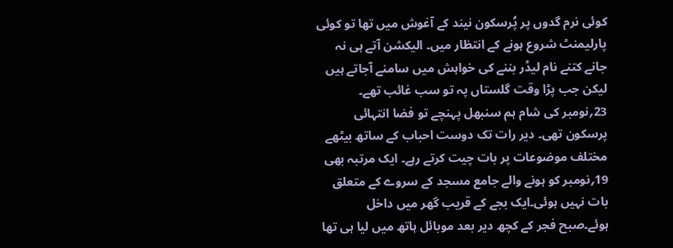کوئی نرم گدوں پر پُرسکون نیند کے آغوش میں تھا تو کوئی پارلیمنٹ شروع ہونے کے انتظار میں۔ الیکشن آتے ہی نہ جانے کتنے نام لیڈر بننے کی خواہش میں سامنے آجاتے ہیں لیکن جب پڑا وقت گلستاں پہ تو سب غائب تھے۔
23؍نومبر کی شام ہم سنبھل پہنچے تو فضا انتہائی پرسکون تھی۔ دیر رات تک دوست احباب کے ساتھ بیٹھے مختلف موضوعات پر بات چیت کرتے رہے۔ ایک مرتبہ بھی 19؍نومبر کو ہونے والے جامع مسجد کے سروے کے متعلق بات نہیں ہوئی۔ایک بجے کے قریب گھر میں داخل ہوئے۔صبح فجر کے کچھ دیر بعد موبائل ہاتھ میں لیا ہی تھا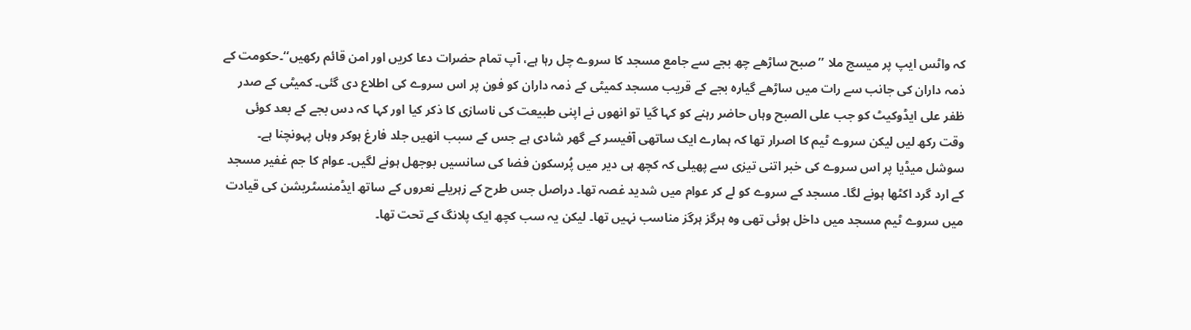کہ واٹس ایپ پر میسج ملا ’’صبح ساڑھے چھ بجے سے جامع مسجد کا سروے چل رہا ہے، آپ تمام حضرات دعا کریں اور امن قائم رکھیں‘‘۔حکومت کے ذمہ داران کی جانب سے رات میں ساڑھے گیارہ بجے کے قریب مسجد کمیٹی کے ذمہ داران کو فون پر اس سروے کی اطلاع دی گئی۔ کمیٹی کے صدر ظفر علی ایڈوکیٹ کو جب علی الصبح وہاں حاضر رہنے کو کہا گیا تو انھوں نے اپنی طبیعت کی ناسازی کا ذکر کیا اور کہا کہ دس بجے کے بعد کوئی وقت رکھ لیں لیکن سروے ٹیم کا اصرار تھا کہ ہمارے ایک ساتھی آفیسر کے گھر شادی ہے جس کے سبب انھیں جلد فارغ ہوکر وہاں پہونچنا ہے۔ سوشل میڈیا پر اس سروے کی خبر اتنی تیزی سے پھیلی کہ کچھ ہی دیر میں پُرسکون فضا کی سانسیں بوجھل ہونے لگیں۔ عوام کا جم غفیر مسجد کے ارد گرد اکٹھا ہونے لگا۔ مسجد کے سروے کو لے کر عوام میں شدید غصہ تھا۔ دراصل جس طرح کے زہریلے نعروں کے ساتھ ایڈمنسٹریشن کی قیادت میں سروے ٹیم مسجد میں داخل ہوئی تھی وہ ہرگز ہرگز مناسب نہیں تھا۔ لیکن یہ سب کچھ ایک پلانگ کے تحت تھا۔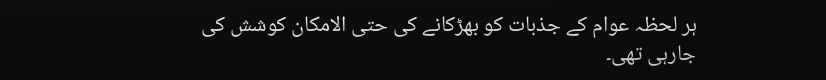ہر لحظہ عوام کے جذبات کو بھڑکانے کی حتی الامکان کوشش کی جارہی تھی۔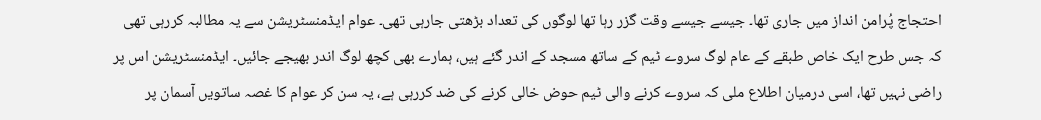احتجاج پُرامن انداز میں جاری تھا۔ جیسے جیسے وقت گزر رہا تھا لوگوں کی تعداد بڑھتی جارہی تھی۔ عوام ایڈمنسٹریشن سے یہ مطالبہ کررہی تھی کہ جس طرح ایک خاص طبقے کے عام لوگ سروے ٹیم کے ساتھ مسجد کے اندر گئے ہیں، ہمارے بھی کچھ لوگ اندر بھیجے جائیں۔ ایڈمنسٹریشن اس پر راضی نہیں تھا، اسی درمیان اطلاع ملی کہ سروے کرنے والی ٹیم حوض خالی کرنے کی ضد کررہی ہے، یہ سن کر عوام کا غصہ ساتویں آسمان پر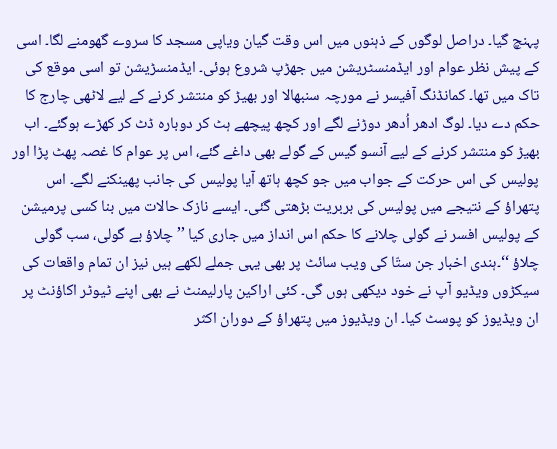پہنچ گیا۔ دراصل لوگوں کے ذہنوں میں اس وقت گیان ویاپی مسجد کا سروے گھومنے لگا۔ اسی کے پیش نظر عوام اور ایڈمنسٹریشن میں جھڑپ شروع ہوئی۔ ایڈمنسڑیشن تو اسی موقع کی تاک میں تھا۔ کمانڈنگ آفیسر نے مورچہ سنبھالا اور بھیڑ کو منتشر کرنے کے لیے لاٹھی چارج کا حکم دے دیا۔ لوگ ادھر اُدھر دوڑنے لگے اور کچھ پیچھے ہٹ کر دوبارہ ڈٹ کر کھڑے ہوگئے۔ اب بھیڑ کو منتشر کرنے کے لیے آنسو گیس کے گولے بھی داغے گئے، اس پر عوام کا غصہ پھٹ پڑا اور پولیس کی اس حرکت کے جواب میں جو کچھ ہاتھ آیا پولیس کی جانب پھینکنے لگے۔ اس پتھراؤ کے نتیجے میں پولیس کی بربریت بڑھتی گئی۔ ایسے نازک حالات میں بنا کسی پرمیشن کے پولیس افسر نے گولی چلانے کا حکم اس انداز میں جاری کیا ’’چلاؤ بے گولی، سب گولی چلاؤ ‘‘۔ہندی اخبار جن ستّا کی ویب سائٹ پر بھی یہی جملے لکھے ہیں نیز ان تمام واقعات کی سیکڑوں ویڈیو آپ نے خود دیکھی ہوں گی۔ کئی اراکین پارلیمنٹ نے بھی اپنے ٹیوٹر اکاؤنٹ پر ان ویڈیوز کو پوسٹ کیا۔ ان ویڈیوز میں پتھراؤ کے دوران اکثر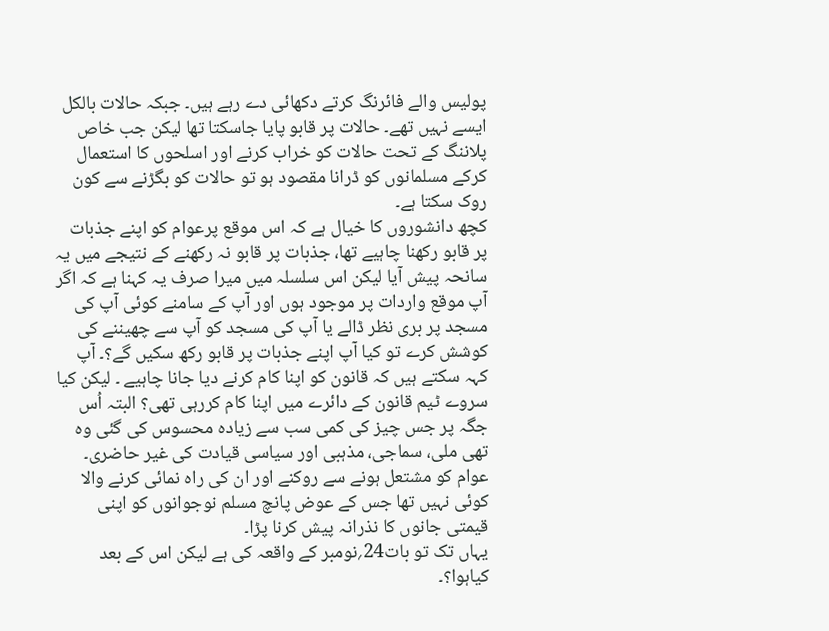پولیس والے فائرنگ کرتے دکھائی دے رہے ہیں۔ جبکہ حالات بالکل ایسے نہیں تھے۔ حالات پر قابو پایا جاسکتا تھا لیکن جب خاص پلاننگ کے تحت حالات کو خراب کرنے اور اسلحوں کا استعمال کرکے مسلمانوں کو ڈرانا مقصود ہو تو حالات کو بگڑنے سے کون روک سکتا ہے۔
کچھ دانشوروں کا خیال ہے کہ اس موقع پرعوام کو اپنے جذبات پر قابو رکھنا چاہیے تھا، جذبات پر قابو نہ رکھنے کے نتیجے میں یہ سانحہ پیش آیا لیکن اس سلسلہ میں میرا صرف یہ کہنا ہے کہ اگر آپ موقع واردات پر موجود ہوں اور آپ کے سامنے کوئی آپ کی مسجد پر بری نظر ڈالے یا آپ کی مسجد کو آپ سے چھیننے کی کوشش کرے تو کیا آپ اپنے جذبات پر قابو رکھ سکیں گے؟۔ آپ کہہ سکتے ہیں کہ قانون کو اپنا کام کرنے دیا جانا چاہیے ۔ لیکن کیا سروے ٹیم قانون کے دائرے میں اپنا کام کررہی تھی؟ البتہ اُس جگہ پر جس چیز کی کمی سب سے زیادہ محسوس کی گئی وہ تھی ملی، سماجی، مذہبی اور سیاسی قیادت کی غیر حاضری۔ عوام کو مشتعل ہونے سے روکنے اور ان کی راہ نمائی کرنے والا کوئی نہیں تھا جس کے عوض پانچ مسلم نوجوانوں کو اپنی قیمتی جانوں کا نذرانہ پیش کرنا پڑا۔
یہاں تک تو بات24؍نومبر کے واقعہ کی ہے لیکن اس کے بعد کیاہوا؟۔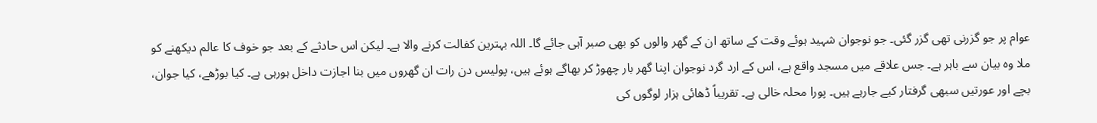عوام پر جو گزرنی تھی گزر گئی۔ جو نوجوان شہید ہوئے وقت کے ساتھ ان کے گھر والوں کو بھی صبر آہی جائے گا۔ اللہ بہترین کفالت کرنے والا ہے۔ لیکن اس حادثے کے بعد جو خوف کا عالم دیکھنے کو ملا وہ بیان سے باہر ہے۔ جس علاقے میں مسجد واقع ہے، اس کے ارد گرد نوجوان اپنا گھر بار چھوڑ کر بھاگے ہوئے ہیں، پولیس دن رات ان گھروں میں بنا اجازت داخل ہورہی ہے۔ کیا بوڑھے، کیا جوان، بچے اور عورتیں سبھی گرفتار کیے جارہے ہیں۔ پورا محلہ خالی ہے۔ تقریباً ڈھائی ہزار لوگوں کی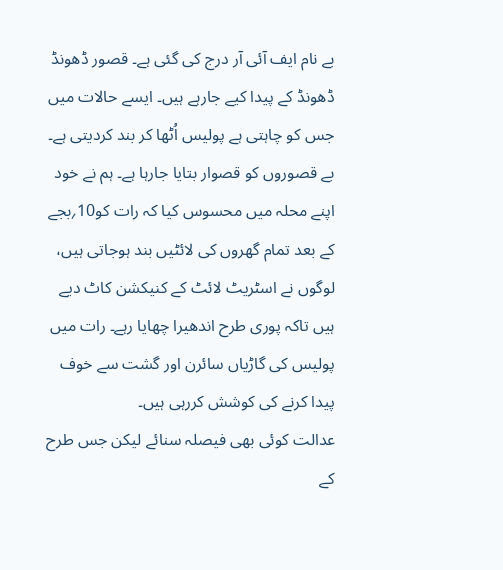بے نام ایف آئی آر درج کی گئی ہے۔ قصور ڈھونڈ ڈھونڈ کے پیدا کیے جارہے ہیں۔ ایسے حالات میں جس کو چاہتی ہے پولیس اُٹھا کر بند کردیتی ہے۔ بے قصوروں کو قصوار بتایا جارہا ہے۔ ہم نے خود اپنے محلہ میں محسوس کیا کہ رات کو10؍بجے کے بعد تمام گھروں کی لائٹیں بند ہوجاتی ہیں، لوگوں نے اسٹریٹ لائٹ کے کنیکشن کاٹ دیے ہیں تاکہ پوری طرح اندھیرا چھایا رہے۔ رات میں پولیس کی گاڑیاں سائرن اور گشت سے خوف پیدا کرنے کی کوشش کررہی ہیں۔
عدالت کوئی بھی فیصلہ سنائے لیکن جس طرح کے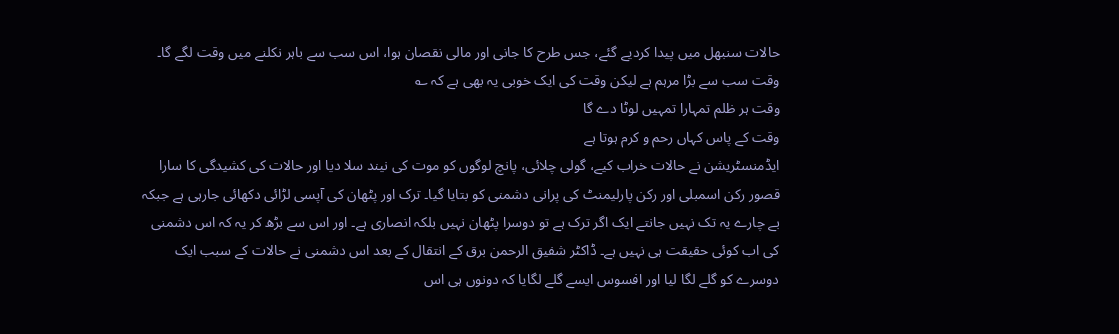حالات سنبھل میں پیدا کردیے گئے، جس طرح کا جانی اور مالی نقصان ہوا، اس سب سے باہر نکلنے میں وقت لگے گا۔ وقت سب سے بڑا مرہم ہے لیکن وقت کی ایک خوبی یہ بھی ہے کہ ؎
وقت ہر ظلم تمہارا تمہیں لوٹا دے گا
وقت کے پاس کہاں رحم و کرم ہوتا ہے
ایڈمنسٹریشن نے حالات خراب کیے، گولی چلائی، پانچ لوگوں کو موت کی نیند سلا دیا اور حالات کی کشیدگی کا سارا قصور رکن اسمبلی اور رکن پارلیمنٹ کی پرانی دشمنی کو بتایا گیا۔ ترک اور پٹھان کی آپسی لڑائی دکھائی جارہی ہے جبکہ بے چارے یہ تک نہیں جانتے ایک اگر ترک ہے تو دوسرا پٹھان نہیں بلکہ انصاری ہے۔ اور اس سے بڑھ کر یہ کہ اس دشمنی کی اب کوئی حقیقت ہی نہیں ہے۔ ڈاکٹر شفیق الرحمن برق کے انتقال کے بعد اس دشمنی نے حالات کے سبب ایک دوسرے کو گلے لگا لیا اور افسوس ایسے گلے لگایا کہ دونوں ہی اس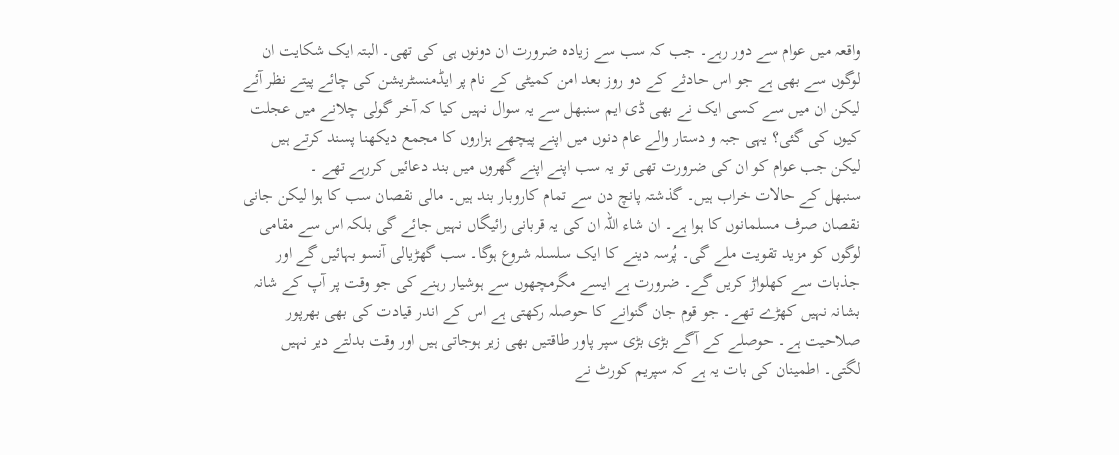واقعہ میں عوام سے دور رہے۔ جب کہ سب سے زیادہ ضرورت ان دونوں ہی کی تھی۔ البتہ ایک شکایت ان لوگوں سے بھی ہے جو اس حادثے کے دو روز بعد امن کمیٹی کے نام پر ایڈمنسٹریشن کی چائے پیتے نظر آئے لیکن ان میں سے کسی ایک نے بھی ڈی ایم سنبھل سے یہ سوال نہیں کیا کہ آخر گولی چلانے میں عجلت کیوں کی گئی؟ یہی جبہ و دستار والے عام دنوں میں اپنے پیچھے ہزاروں کا مجمع دیکھنا پسند کرتے ہیں لیکن جب عوام کو ان کی ضرورت تھی تو یہ سب اپنے اپنے گھروں میں بند دعائیں کررہے تھے ۔
سنبھل کے حالات خراب ہیں۔ گذشتہ پانچ دن سے تمام کاروبار بند ہیں۔ مالی نقصان سب کا ہوا لیکن جانی نقصان صرف مسلمانوں کا ہوا ہے۔ ان شاء اللہ ان کی یہ قربانی رائیگاں نہیں جائے گی بلکہ اس سے مقامی لوگوں کو مزید تقویت ملے گی۔ پُرسہ دینے کا ایک سلسلہ شروع ہوگا۔ سب گھڑیالی آنسو بہائیں گے اور جذبات سے کھلواڑ کریں گے۔ ضرورت ہے ایسے مگرمچھوں سے ہوشیار رہنے کی جو وقت پر آپ کے شانہ بشانہ نہیں کھڑے تھے۔ جو قوم جان گنوانے کا حوصلہ رکھتی ہے اس کے اندر قیادت کی بھی بھرپور صلاحیت ہے۔ حوصلے کے آگے بڑی بڑی سپر پاور طاقتیں بھی زیر ہوجاتی ہیں اور وقت بدلتے دیر نہیں لگتی۔ اطمینان کی بات یہ ہے کہ سپریم کورٹ نے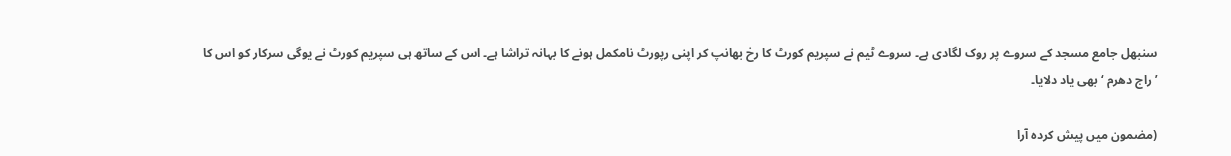سنبھل جامع مسجد کے سروے پر روک لگادی ہے۔ سروے ٹیم نے سپریم کورٹ کا رخ بھانپ کر اپنی رپورٹ نامکمل ہونے کا بہانہ تراشا ہے۔ اس کے ساتھ ہی سپریم کورٹ نے یوگی سرکار کو اس کا ’راج دھرم ‘ بھی یاد دلایا۔

(مضمون میں پیش کردہ آرا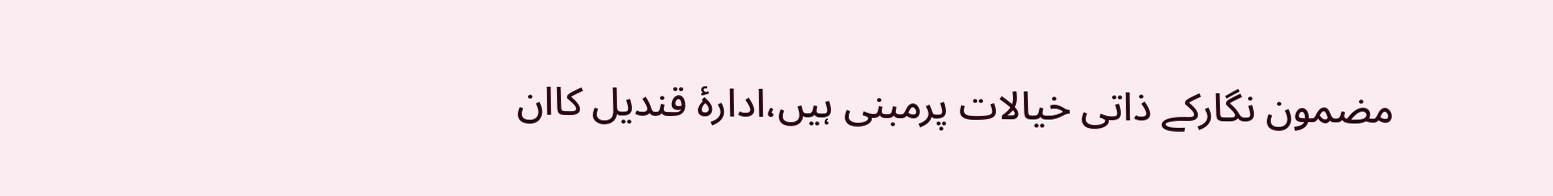مضمون نگارکے ذاتی خیالات پرمبنی ہیں،ادارۂ قندیل کاان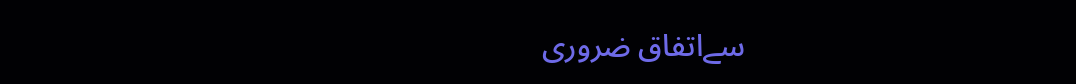سےاتفاق ضروری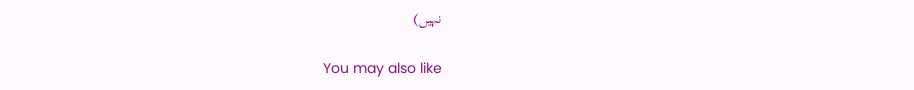نہیں)

You may also like